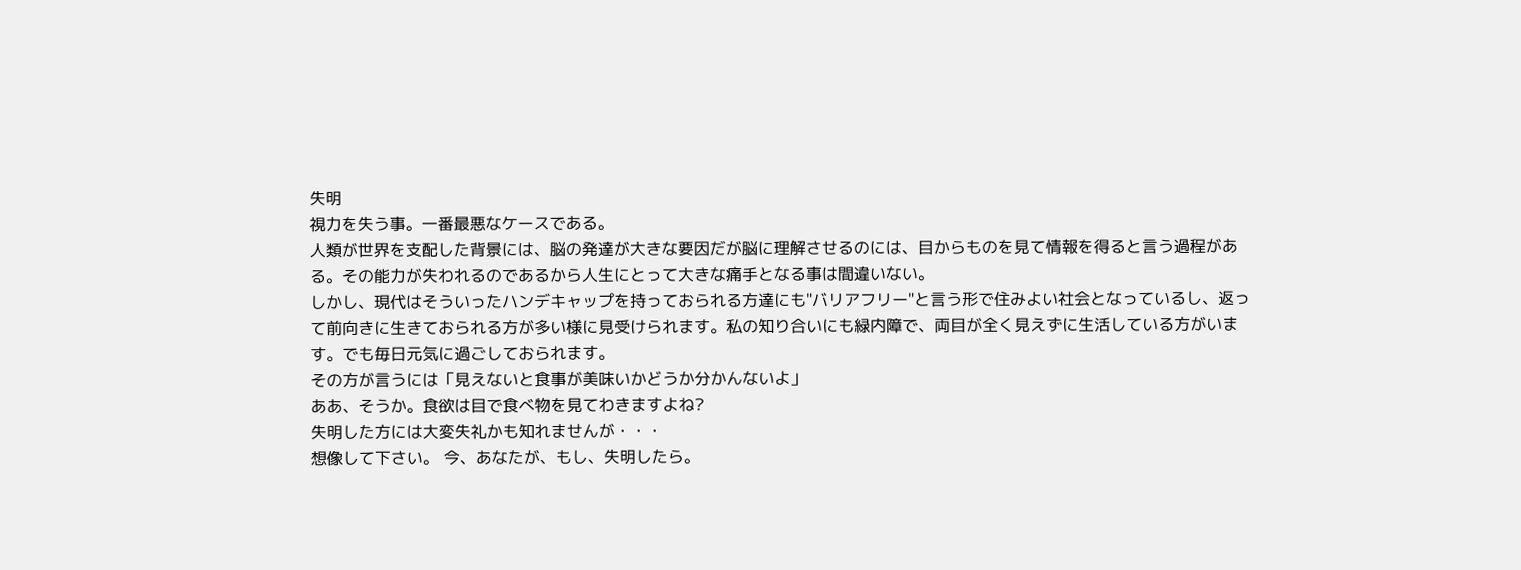失明
視力を失う事。一番最悪なケースである。
人類が世界を支配した背景には、脳の発達が大きな要因だが脳に理解させるのには、目からものを見て情報を得ると言う過程がある。その能力が失われるのであるから人生にとって大きな痛手となる事は間違いない。
しかし、現代はそういったハンデキャップを持っておられる方達にも"バリアフリー"と言う形で住みよい社会となっているし、返って前向きに生きておられる方が多い様に見受けられます。私の知り合いにも緑内障で、両目が全く見えずに生活している方がいます。でも毎日元気に過ごしておられます。
その方が言うには「見えないと食事が美味いかどうか分かんないよ」
ああ、そうか。食欲は目で食べ物を見てわきますよね?
失明した方には大変失礼かも知れませんが・・・
想像して下さい。 今、あなたが、もし、失明したら。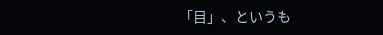「目」、というも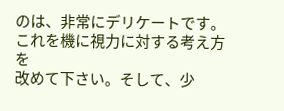のは、非常にデリケートです。これを機に視力に対する考え方を
改めて下さい。そして、少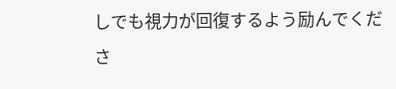しでも視力が回復するよう励んでくださ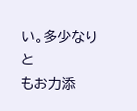い。多少なりと
もお力添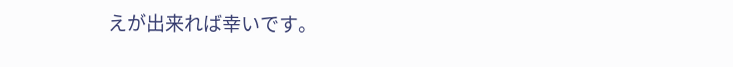えが出来れば幸いです。